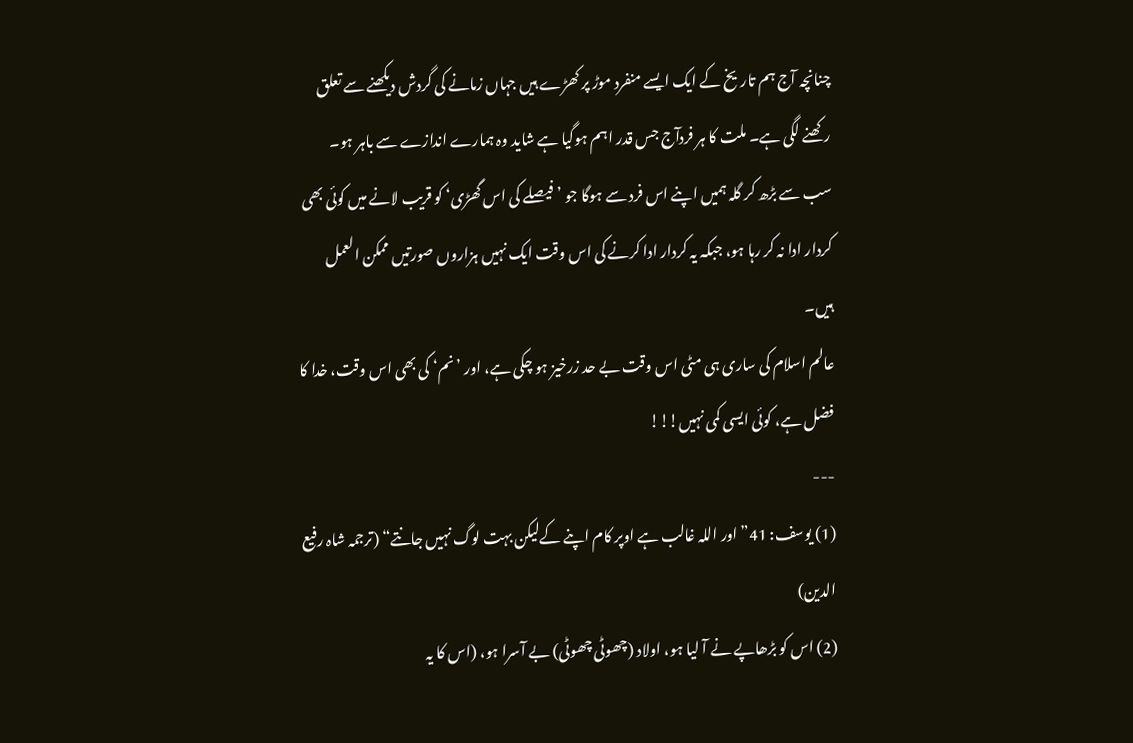چنانچہ آج ہم تاریخ کے ایک ایسے منفرد موڑ پر کھڑے ہیں جہاں زمانے کی گردش دیکھنے سے تعلق رکھنے لگی ہے۔ ملت کا ہر فردآج جس قدر اہم ہوگیا ہے شاید وہ ہمارے اندازے سے باہر ہو۔ سب سے بڑھ کر گلہ ہمیں اپنے اس فرد سے ہوگا جو ’فیصلے کی اس گھڑی‘ کو قریب لانے میں کوئی بھی کردار ادا نہ کر رہا ہو، جبکہ یہ کردار ادا کرنے کی اس وقت ایک نہیں ہزاروں صورتیں ممکن العمل ہیں۔
عالم اسلام کی ساری ہی مٹی اس وقت بے حد زرخیز ہو چکی ہے، اور ’نم‘ کی بھی اس وقت، خدا کا فضل ہے، کوئی ایسی کمی نہیں!!!
---
(1) یوسف: 41”اور اللہ غالب ہے اوپر کام اپنے کےلیکن بہت لوگ نہیں جانتے“ (ترجمہ شاہ رفیع الدین)
(2) اس کو بڑھاپے نے آ لیا ہو، اولاد (چھوٹی چھوٹی) بے آسرا ہو، (اس کا یہ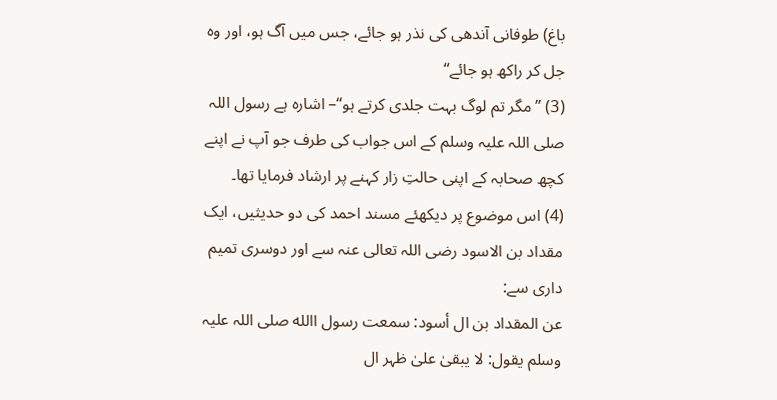باغ) طوفانی آندھی کی نذر ہو جائے، جس میں آگ ہو، اور وہ جل کر راکھ ہو جائے“
(3) ”مگر تم لوگ بہت جلدی کرتے ہو“– اشارہ ہے رسول اللہ صلی اللہ علیہ وسلم کے اس جواب کی طرف جو آپ نے اپنے کچھ صحابہ کے اپنی حالتِ زار کہنے پر ارشاد فرمایا تھا۔
(4) اس موضوع پر دیکھئے مسند احمد کی دو حدیثیں، ایک مقداد بن الاسود رضی اللہ تعالی عنہ سے اور دوسری تمیم داری سے:
عن المقداد بن ال أسود: سمعت رسول االله صلی اللہ علیہ وسلم یقول: لا یبقیٰ علیٰ ظہر ال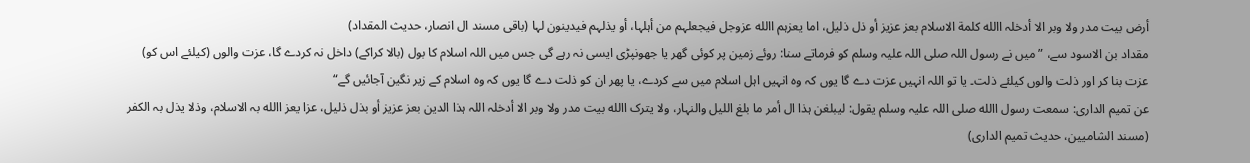أرض بیت مدر ولا وبر الا أدخلہ االله کلمة الاسلام بعز عزیز أو ذل ذلیل، اما یعزہم االله عزوجل فیجعلہم من أہلہا، أو یذلہم فیدینون لہا (باقی مسند ال انصار، حدیث المقداد)
مقداد بن الاسود سے، ”میں نے رسول اللہ صلی اللہ علیہ وسلم کو فرماتے سنا: روئے زمین پر کوئی گھر یا جھونپڑی ایسی نہ رہے گی جس میں اللہ اسلام کا بول (بالا کراکے) داخل نہ کردے گا، عزت والوں (کیلئے اس کو) عزت بنا کر اور ذلت والوں کیلئے ذلت۔ یا تو اللہ انہیں عزت دے گا یوں کہ وہ انہیں اہل اسلام میں سے کردے، یا پھر ان کو ذلت دے گا یوں کہ وہ اسلام کے زیر نگین آجائیں گے“
عن تمیم الداری: سمعت رسول االله صلی اللہ علیہ وسلم یقول: لیبلغن ہذا ال أمر ما بلغ اللیل والنہار، ولا یترک االله بیت مدر ولا وبر الا أدخلہ اللہ ہذا الدین بعز عزیز أو بذل ذلیل، عزا یعز االله بہ الاسلام، وذلا یذل بہ الکفر (مسند الشامیین، حدیث تمیم الداری)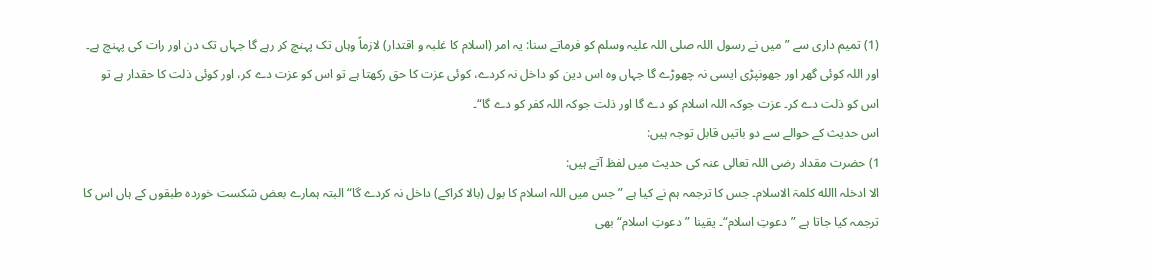(1) تمیم داری سے ”میں نے رسول اللہ صلی اللہ علیہ وسلم کو فرماتے سنا: یہ امر (اسلام کا غلبہ و اقتدار) لازماً وہاں تک پہنچ کر رہے گا جہاں تک دن اور رات کی پہنچ ہے۔ اور اللہ کوئی گھر اور جھونپڑی ایسی نہ چھوڑے گا جہاں وہ اس دین کو داخل نہ کردے، کوئی عزت کا حق رکھتا ہے تو اس کو عزت دے کر، اور کوئی ذلت کا حقدار ہے تو اس کو ذلت دے کر۔ عزت جوکہ اللہ اسلام کو دے گا اور ذلت جوکہ اللہ کفر کو دے گا“۔
اس حدیث کے حوالے سے دو باتیں قابل توجہ ہیں:
1) حضرت مقداد رضی اللہ تعالی عنہ کی حدیث میں لفظ آتے ہیں:
الا ادخلہ االله کلمۃ الاسلام۔ جس کا ترجمہ ہم نے کیا ہے ”جس میں اللہ اسلام کا بول (بالا کراکے) داخل نہ کردے گا“ البتہ ہمارے بعض شکست خوردہ طبقوں کے ہاں اس کا ترجمہ کیا جاتا ہے ”دعوتِ اسلام“۔ یقینا ”دعوتِ اسلام“ بھی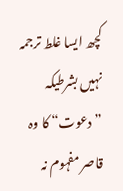کچھ ایسا غلط ترجمہ نہیں بشرطیکہ ”دعوت“ کا وہ قاصر مفہوم نہ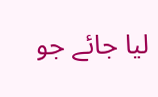لیا جائے جو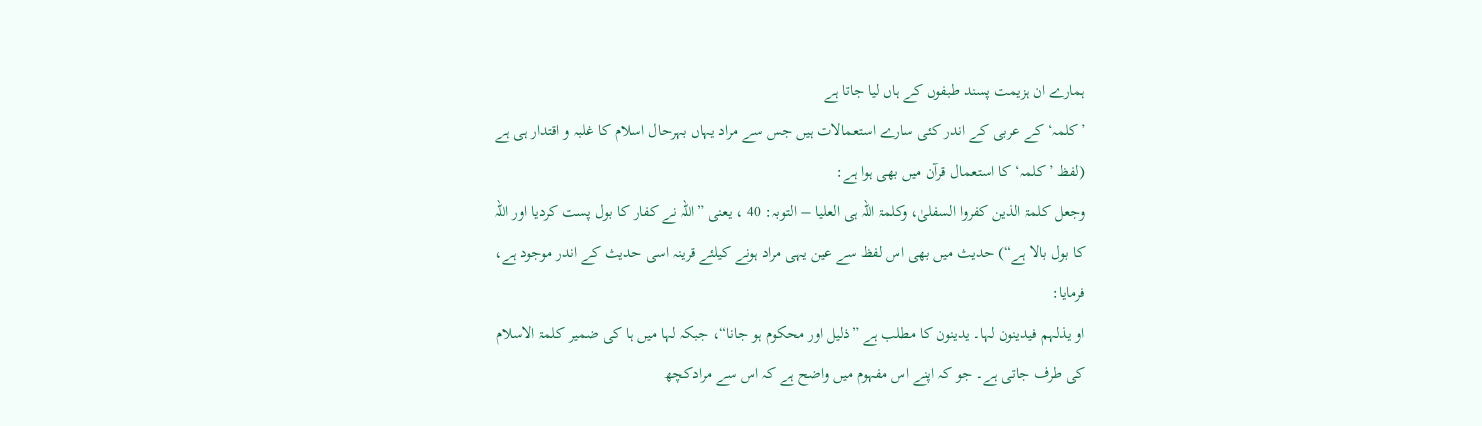ہمارے ان ہزیمت پسند طبفوں کے ہاں لیا جاتا ہے
’کلمہ‘ کے عربی کے اندر کئی سارے استعمالات ہیں جس سے مراد یہاں بہرحال اسلام کا غلبہ و اقتدار ہی ہے (لفظ ’کلمہ‘ کا استعمال قرآن میں بھی ہوا ہے:
وجعل کلمۃ الذین کفروا السفلیٰ، وکلمۃ اللہ ہی العلیا – التوبہ: 40 ، یعنی ”اللہ نے کفار کا بول پست کردیا اور اللہ کا بول بالا ہے“) حدیث میں بھی اس لفظ سے عین یہی مراد ہونے کیلئے قرینہ اسی حدیث کے اندر موجود ہے، فرمایا:
او یذلہم فیدینون لہا۔ یدینون کا مطلب ہے ”ذلیل اور محکوم ہو جانا“، جبکہ لہا میں ہا کی ضمیر کلمۃ الاسلام کی طرف جاتی ہے۔ جو کہ اپنے اس مفہوم میں واضح ہے کہ اس سے مرادکچھ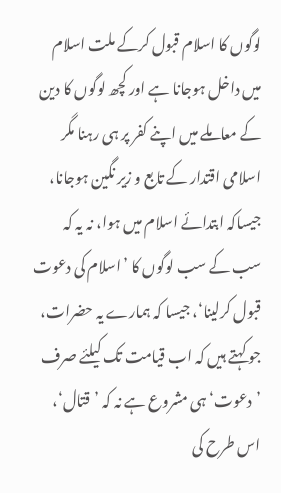لوگوں کا اسلام قبول کرکے ملت اسلام میں داخل ہوجانا ہے اور کچھ لوگوں کا دین کے معاملے میں اپنے کفر پر ہی رہنا مگر اسلامی اقتدار کے تابع و زیر نگین ہوجانا، جیساکہ ابتدائے اسلام میں ہوا، نہ یہ کہ سب کے سب لوگوں کا ’اسلام کی دعوت قبول کرلینا‘، جیسا کہ ہمارے یہ حضرات، جو کہتے ہیں کہ اب قیامت تک کیلئے صرف ’دعوت‘ ہی مشروع ہے نہ کہ ’قتال‘، اس طرح کی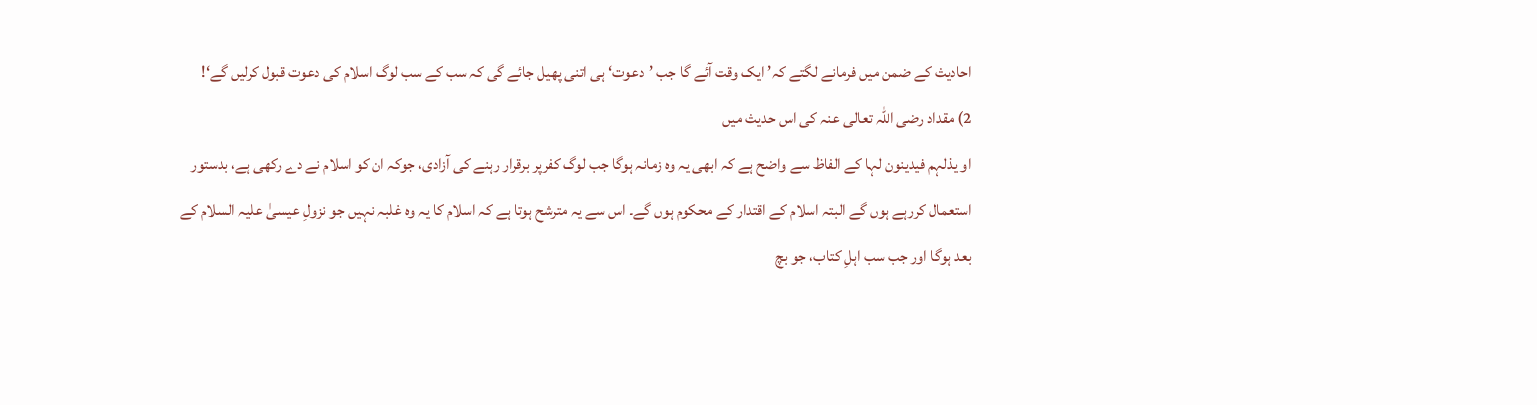احادیث کے ضمن میں فرمانے لگتے کہ’ ایک وقت آئے گا جب ’دعوت‘ ہی اتنی پھیل جائے گی کہ سب کے سب لوگ اسلام کی دعوت قبول کرلیں گے‘!
2) مقداد رضی اللہ تعالی عنہ کی اس حدیث میں
او یذلہم فیدینون لہا کے الفاظ سے واضح ہے کہ ابھی یہ وہ زمانہ ہوگا جب لوگ کفرپر برقرار رہنے کی آزادی، جوکہ ان کو اسلام نے دے رکھی ہے، بدستور استعمال کررہے ہوں گے البتہ اسلام کے اقتدار کے محکوم ہوں گے۔ اس سے یہ مترشح ہوتا ہے کہ اسلام کا یہ وہ غلبہ نہیں جو نزولِ عیسیٰ علیہ السلام کے بعد ہوگا اور جب سب اہلِ کتاب، جو بچ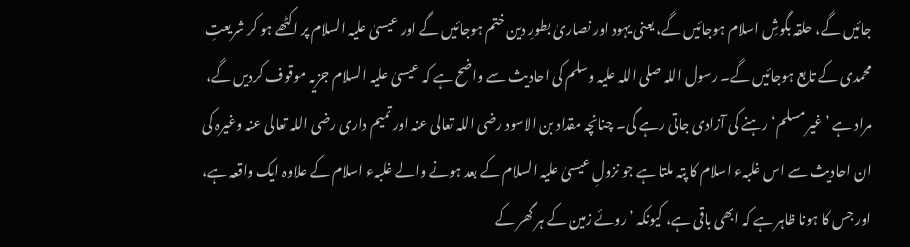جائیں گے، حلقہ بگوشِ اسلام ہوجائیں گے، یعنی یہود اور نصاریٰ بطورِ دین ختم ہوجائیں گے اور عیسیٰ علیہ السلام پر اکٹھے ہو کر شریعتِ محمدی کے تابع ہوجائیں گے۔ رسول اللہ صلی اللہ علیہ وسلم کی احادیث سے واضح ہے کہ عیسیٰ علیہ السلام جزیہ موقوف کردیں گے، مراد ہے ’غیر مسلم‘ رہنے کی آزادی جاتی رہے گی۔ چنانچہ مقداد بن الاسود رضی اللہ تعالی عنہ اور تمیم داری رضی اللہ تعالی عنہ وغیرہ کی ان احادیث سے اس غلبہء اسلام کا پتہ ملتا ہے جو نزولِ عیسیٰ علیہ السلام کے بعد ہونے والے غلبہء اسلام کے علاوہ ایک واقعہ ہے، اور جس کا ہونا ظاہر ہے کہ ابھی باقی ہے، کیونکہ ’روئے زمین کے ہر گھر کے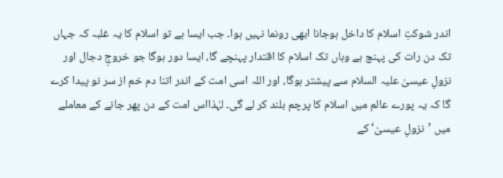اندر شوکتِ اسلام کا داخل ہوجانا ابھی رونما نہیں ہوا۔ جب ایسا ہے تو اسلام کا یہ غلبہ کہ جہاں تک دن رات کی پہنچ ہے وہاں تک اسلام کا اقتدار پہنچے گا، ایسا دور ہوگا جو خروجِ دجال اور نزولِ عیسیٰ علیہ السلام سے پیشتر ہوگا، اور اللہ اسی امت کے اندر اتنا دم خم از سر نو پیدا کرے گا کہ یہ پورے عالم میں اسلام کا پرچم بلند کر لے گی۔ لہٰذااس امت کے دن پھر جانے کے معاملے میں ’نزولِ عیسیٰ‘ کے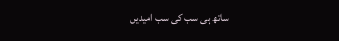ساتھ ہی سب کی سب امیدیں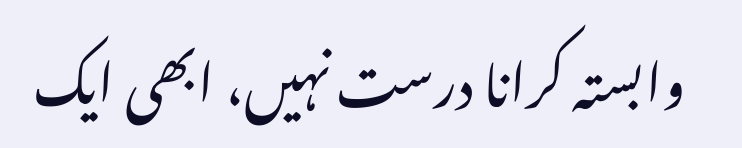وابستہ کرانا درست نہیں، ابھی ایک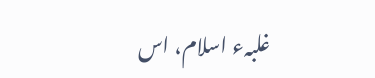غلبہء اسلام، اس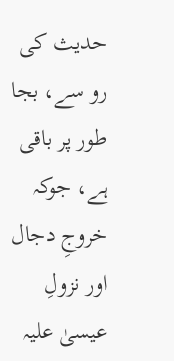حدیث کی رو سے، بجا طور پر باقی ہے، جوکہ خروجِ دجال اور نزولِ عیسیٰ علیہ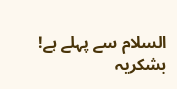السلام سے پہلے ہے!
بشکریہ